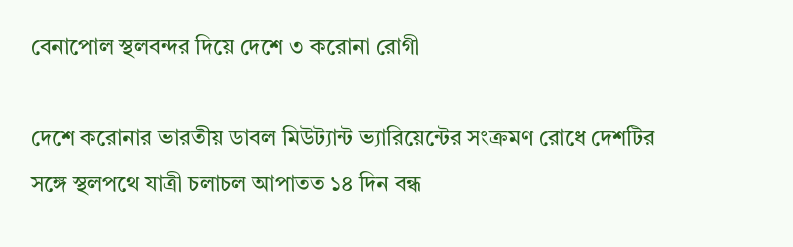বেনাপোল স্থলবন্দর দিয়ে দেশে ৩ করোনা রোগী

দেশে করোনার ভারতীয় ডাবল মিউট্যান্ট ভ্যারিয়েন্টের সংক্রমণ রোধে দেশটির সঙ্গে স্থলপথে যাত্রী চলাচল আপাতত ১৪ দিন বন্ধ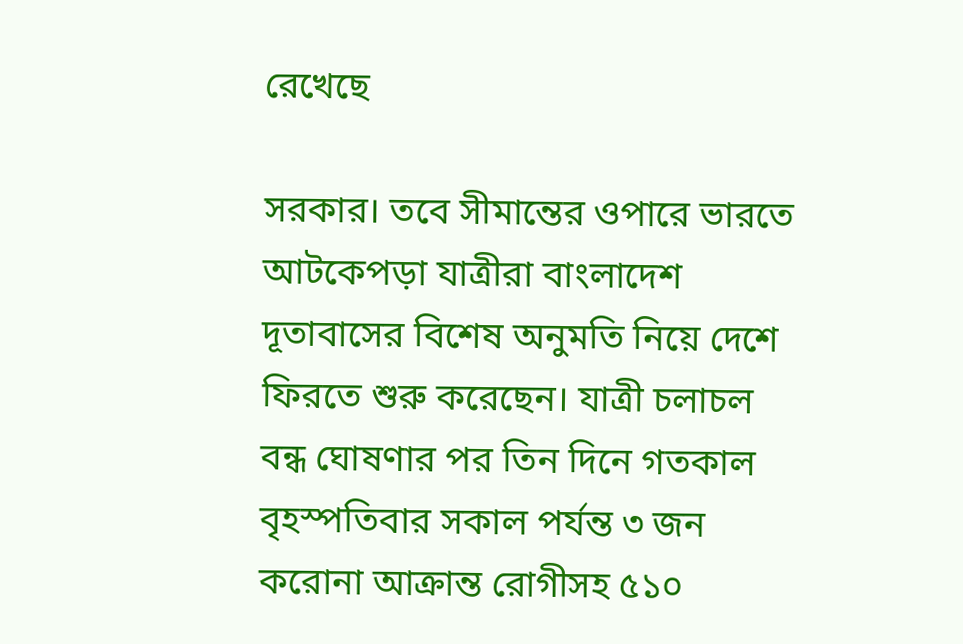রেখেছে

সরকার। তবে সীমান্তের ওপারে ভারতে আটকেপড়া যাত্রীরা বাংলাদেশ দূতাবাসের বিশেষ অনুমতি নিয়ে দেশে ফিরতে শুরু করেছেন। যাত্রী চলাচল বন্ধ ঘোষণার পর তিন দিনে গতকাল বৃহস্পতিবার সকাল পর্যন্ত ৩ জন করোনা আক্রান্ত রোগীসহ ৫১০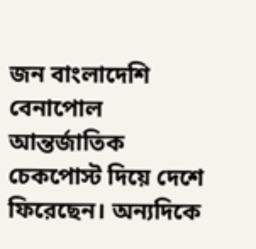জন বাংলাদেশি বেনাপোল আন্তর্জাতিক চেকপোস্ট দিয়ে দেশে ফিরেছেন। অন্যদিকে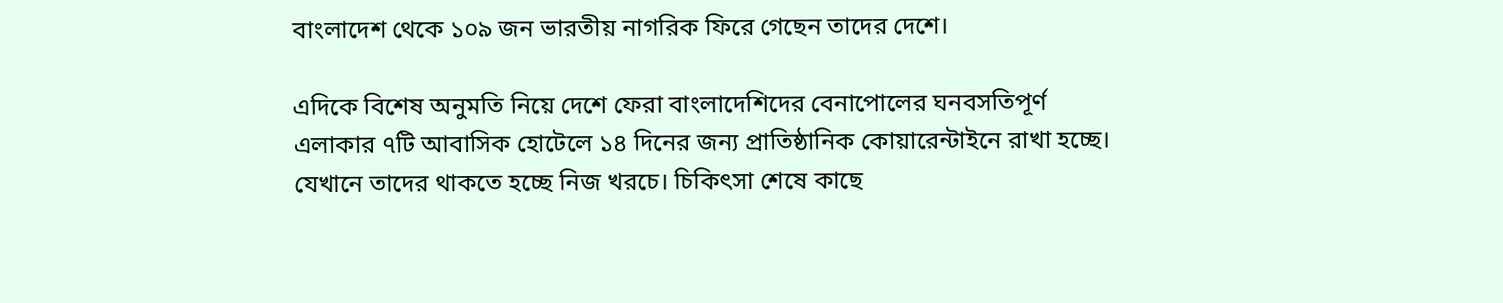বাংলাদেশ থেকে ১০৯ জন ভারতীয় নাগরিক ফিরে গেছেন তাদের দেশে।

এদিকে বিশেষ অনুমতি নিয়ে দেশে ফেরা বাংলাদেশিদের বেনাপোলের ঘনবসতিপূর্ণ এলাকার ৭টি আবাসিক হোটেলে ১৪ দিনের জন্য প্রাতিষ্ঠানিক কোয়ারেন্টাইনে রাখা হচ্ছে। যেখানে তাদের থাকতে হচ্ছে নিজ খরচে। চিকিৎসা শেষে কাছে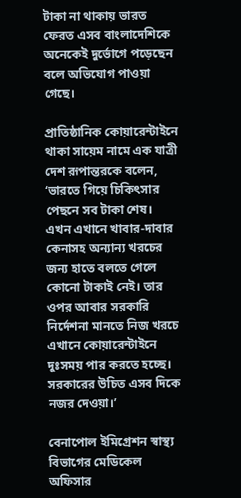টাকা না থাকায় ভারত ফেরত এসব বাংলাদেশিকে অনেকেই দুর্ভোগে পড়েছেন বলে অভিযোগ পাওয়া গেছে।

প্রাতিষ্ঠানিক কোয়ারেন্টাইনে থাকা সায়েম নামে এক যাত্রী দেশ রূপান্তরকে বলেন, ‘ভারতে গিয়ে চিকিৎসার পেছনে সব টাকা শেষ। এখন এখানে খাবার-দাবার কেনাসহ অন্যান্য খরচের জন্য হাতে বলতে গেলে কোনো টাকাই নেই। তার ওপর আবার সরকারি নির্দেশনা মানতে নিজ খরচে এখানে কোয়ারেন্টাইনে দুঃসময় পার করতে হচ্ছে। সরকারের উচিত এসব দিকে নজর দেওয়া।’

বেনাপোল ইমিগ্রেশন স্বাস্থ্য বিভাগের মেডিকেল অফিসার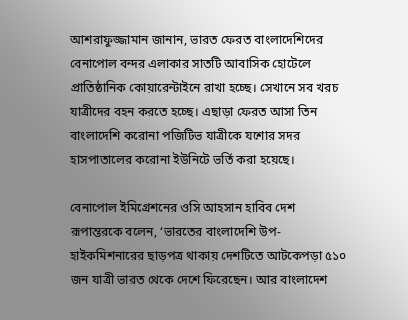আশরাফুজ্জামান জানান, ভারত ফেরত বাংলাদেশিদের বেনাপোল বন্দর এলাকার সাতটি আবাসিক হোটেলে প্রাতিষ্ঠানিক কোয়ারেন্টাইনে রাখা হচ্ছে। সেখানে সব খরচ যাত্রীদের বহন করতে হচ্ছে। এছাড়া ফেরত আসা তিন বাংলাদেশি করোনা পজিটিভ যাত্রীকে যশোর সদর হাসপাতালের করোনা ইউনিটে ভর্তি করা হয়েছে।

বেনাপোল ইমিগ্রেশনের ওসি আহসান হাবিব দেশ রূপান্তরকে বলেন, ‘ভারতের বাংলাদেশি উপ-হাইকমিশনারের ছাড়পত্র থাকায় দেশটিতে আটকেপড়া ৫১০ জন যাত্রী ভারত থেকে দেশে ফিরেছেন। আর বাংলাদেশ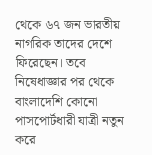থেকে ৬৭ জন ভারতীয় নাগরিক তাদের দেশে ফিরেছেন। তবে নিষেধাজ্ঞার পর থেকে বাংলাদেশি কোনো পাসপোর্টধারী যাত্রী নতুন করে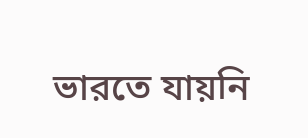ভারতে যায়নি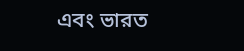এবং ভারত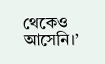থেকেও আসেনি।’